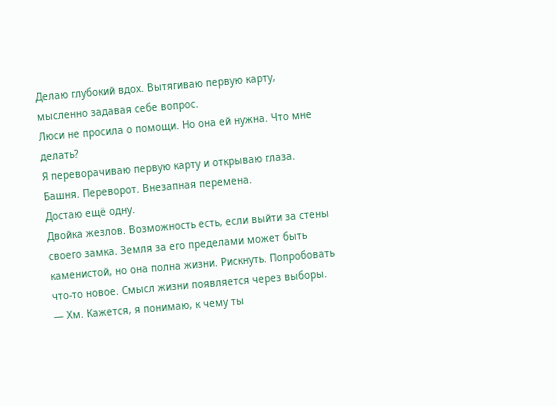Делаю глубокий вдох. Вытягиваю первую карту, мысленно задавая себе вопрос.
Люси не просила о помощи. Но она ей нужна. Что мне делать?
Я переворачиваю первую карту и открываю глаза.
Башня. Переворот. Внезапная перемена.
Достаю ещё одну.
Двойка жезлов. Возможность есть, если выйти за стены своего замка. Земля за его пределами может быть каменистой, но она полна жизни. Рискнуть. Попробовать что-то новое. Смысл жизни появляется через выборы.
— Хм. Кажется, я понимаю, к чему ты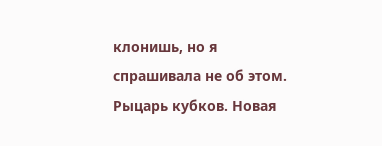клонишь, но я спрашивала не об этом.
Рыцарь кубков. Новая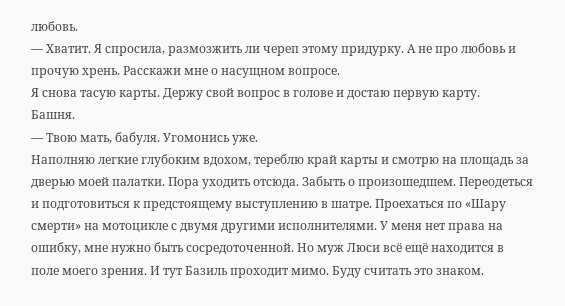любовь.
— Хватит. Я спросила, размозжить ли череп этому придурку. А не про любовь и прочую хрень. Расскажи мне о насущном вопросе.
Я снова тасую карты. Держу свой вопрос в голове и достаю первую карту.
Башня.
— Твою мать, бабуля. Угомонись уже.
Наполняю легкие глубоким вдохом, тереблю край карты и смотрю на площадь за дверью моей палатки. Пора уходить отсюда. Забыть о произошедшем. Переодеться и подготовиться к предстоящему выступлению в шатре. Проехаться по «Шару смерти» на мотоцикле с двумя другими исполнителями. У меня нет права на ошибку, мне нужно быть сосредоточенной. Но муж Люси всё ещё находится в поле моего зрения. И тут Базиль проходит мимо. Буду считать это знаком.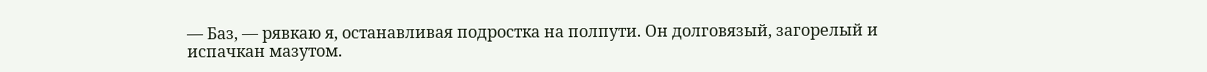— Баз, — рявкаю я, останавливая подростка на полпути. Он долговязый, загорелый и испачкан мазутом.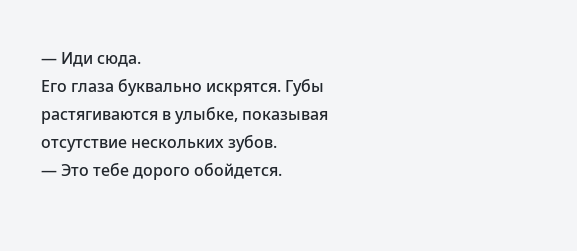— Иди сюда.
Его глаза буквально искрятся. Губы растягиваются в улыбке, показывая отсутствие нескольких зубов.
— Это тебе дорого обойдется.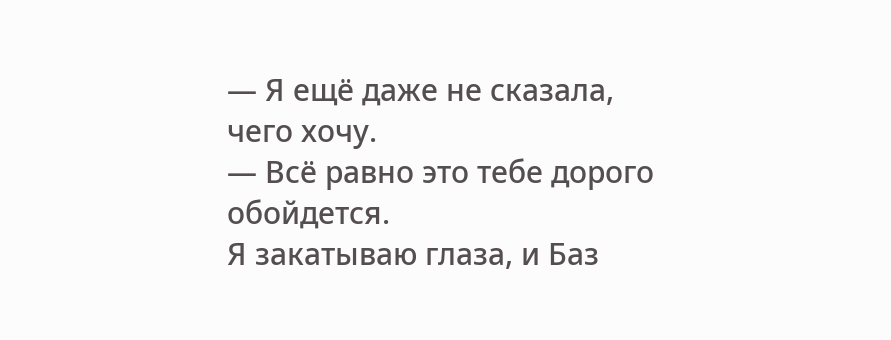— Я ещё даже не сказала, чего хочу.
— Всё равно это тебе дорого обойдется.
Я закатываю глаза, и Баз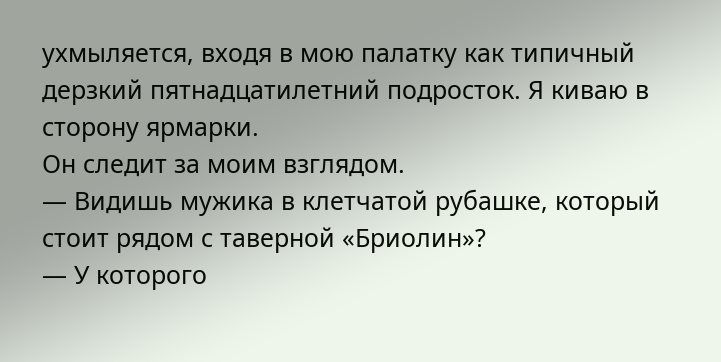ухмыляется, входя в мою палатку как типичный дерзкий пятнадцатилетний подросток. Я киваю в сторону ярмарки.
Он следит за моим взглядом.
— Видишь мужика в клетчатой рубашке, который стоит рядом с таверной «Бриолин»?
— У которого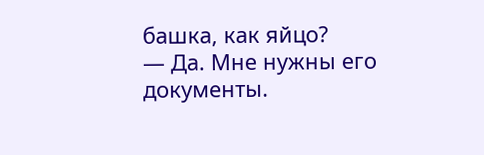башка, как яйцо?
— Да. Мне нужны его документы.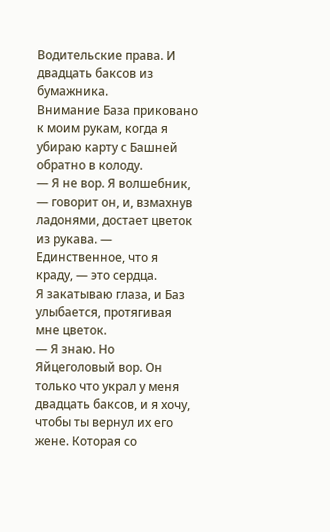Водительские права. И двадцать баксов из бумажника.
Внимание База приковано к моим рукам, когда я убираю карту с Башней обратно в колоду.
— Я не вор. Я волшебник, — говорит он, и, взмахнув ладонями, достает цветок из рукава. — Единственное, что я краду, — это сердца.
Я закатываю глаза, и Баз улыбается, протягивая мне цветок.
— Я знаю. Но Яйцеголовый вор. Он только что украл у меня двадцать баксов, и я хочу, чтобы ты вернул их его жене. Которая со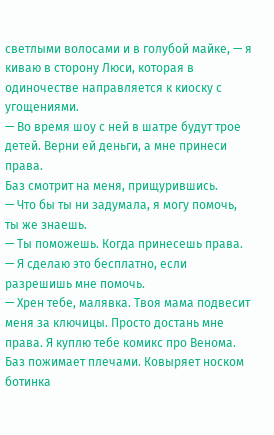светлыми волосами и в голубой майке, — я киваю в сторону Люси, которая в одиночестве направляется к киоску с угощениями.
— Во время шоу с ней в шатре будут трое детей. Верни ей деньги, а мне принеси права.
Баз смотрит на меня, прищурившись.
— Что бы ты ни задумала, я могу помочь, ты же знаешь.
— Ты поможешь. Когда принесешь права.
— Я сделаю это бесплатно, если разрешишь мне помочь.
— Хрен тебе, малявка. Твоя мама подвесит меня за ключицы. Просто достань мне права. Я куплю тебе комикс про Венома.
Баз пожимает плечами. Ковыряет носком ботинка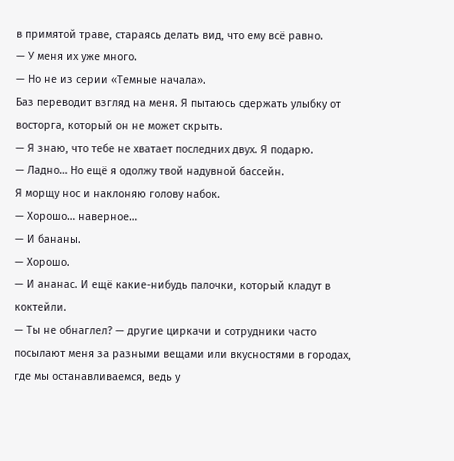в примятой траве, стараясь делать вид, что ему всё равно.
— У меня их уже много.
— Но не из серии «Темные начала».
Баз переводит взгляд на меня. Я пытаюсь сдержать улыбку от восторга, который он не может скрыть.
— Я знаю, что тебе не хватает последних двух. Я подарю.
— Ладно… Но ещё я одолжу твой надувной бассейн.
Я морщу нос и наклоняю голову набок.
— Хорошо… наверное…
— И бананы.
— Хорошо.
— И ананас. И ещё какие-нибудь палочки, который кладут в коктейли.
— Ты не обнаглел? — другие циркачи и сотрудники часто посылают меня за разными вещами или вкусностями в городах, где мы останавливаемся, ведь у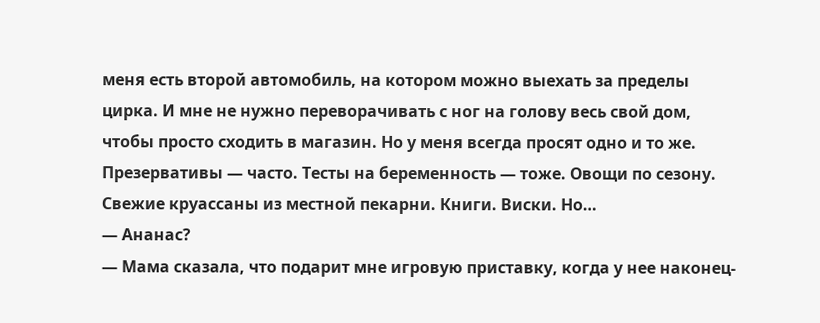меня есть второй автомобиль, на котором можно выехать за пределы цирка. И мне не нужно переворачивать с ног на голову весь свой дом, чтобы просто сходить в магазин. Но у меня всегда просят одно и то же. Презервативы — часто. Тесты на беременность — тоже. Овощи по сезону. Свежие круассаны из местной пекарни. Книги. Виски. Но…
— Ананас?
— Мама сказала, что подарит мне игровую приставку, когда у нее наконец-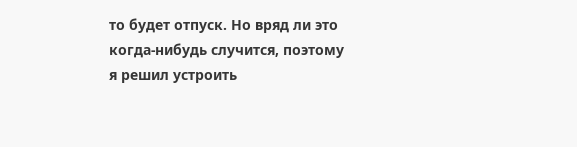то будет отпуск. Но вряд ли это когда-нибудь случится, поэтому я решил устроить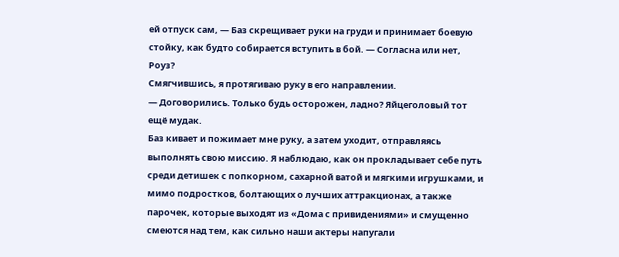ей отпуск сам, — Баз скрещивает руки на груди и принимает боевую стойку, как будто собирается вступить в бой. — Согласна или нет, Роуз?
Смягчившись, я протягиваю руку в его направлении.
— Договорились. Только будь осторожен, ладно? Яйцеголовый тот ещё мудак.
Баз кивает и пожимает мне руку, а затем уходит, отправляясь выполнять свою миссию. Я наблюдаю, как он прокладывает себе путь среди детишек с попкорном, сахарной ватой и мягкими игрушками, и мимо подростков, болтающих о лучших аттракционах, а также парочек, которые выходят из «Дома с привидениями» и смущенно смеются над тем, как сильно наши актеры напугали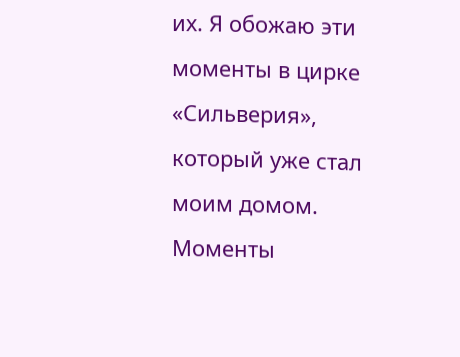их. Я обожаю эти моменты в цирке «Сильверия», который уже стал моим домом. Моменты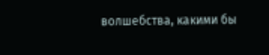волшебства, какими бы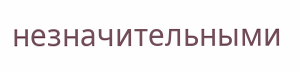незначительными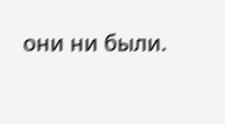они ни были.